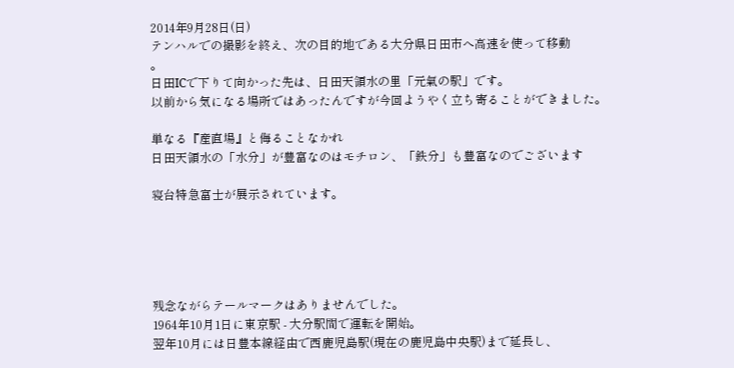2014年9月28日(日)
テンハルでの撮影を終え、次の目的地である大分県日田市へ高速を使って移動
。
日田ICで下りて向かった先は、日田天領水の里「元氣の駅」です。
以前から気になる場所ではあったんですが今回ようやく立ち寄ることができました。

単なる『産直場』と侮ることなかれ
日田天領水の「水分」が豊富なのはモチロン、「鉄分」も豊富なのでございます

寝台特急富士が展示されています。





残念ながらテールマークはありませんでした。
1964年10月1日に東京駅 - 大分駅間で運転を開始。
翌年10月には日豊本線経由で西鹿児島駅(現在の鹿児島中央駅)まで延長し、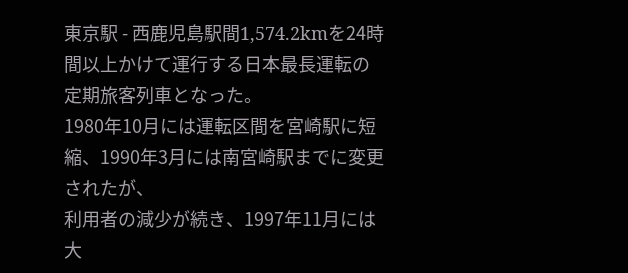東京駅 - 西鹿児島駅間1,574.2kmを24時間以上かけて運行する日本最長運転の定期旅客列車となった。
1980年10月には運転区間を宮崎駅に短縮、1990年3月には南宮崎駅までに変更されたが、
利用者の減少が続き、1997年11月には大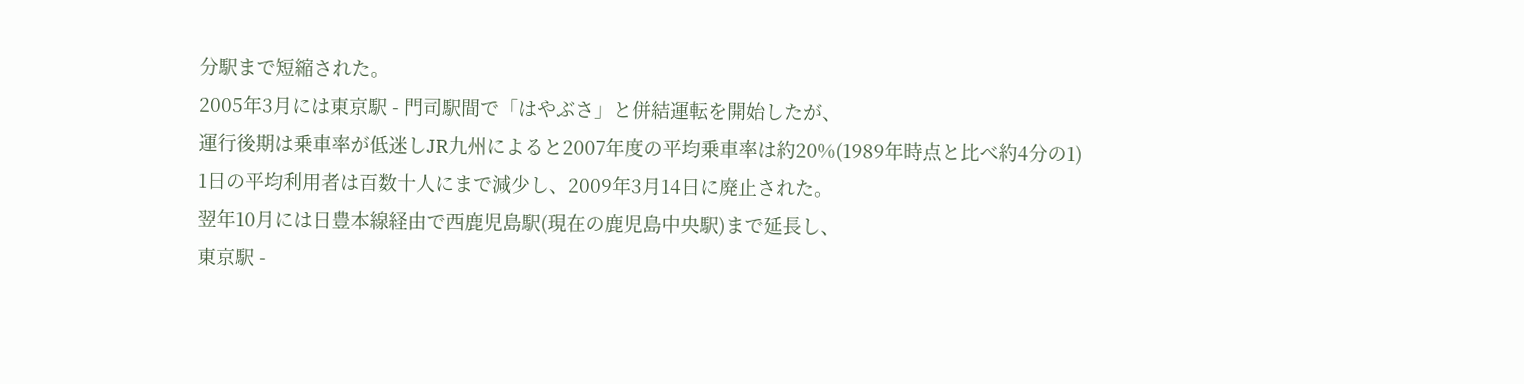分駅まで短縮された。
2005年3月には東京駅 - 門司駅間で「はやぶさ」と併結運転を開始したが、
運行後期は乗車率が低迷しJR九州によると2007年度の平均乗車率は約20%(1989年時点と比べ約4分の1)
1日の平均利用者は百数十人にまで減少し、2009年3月14日に廃止された。
翌年10月には日豊本線経由で西鹿児島駅(現在の鹿児島中央駅)まで延長し、
東京駅 -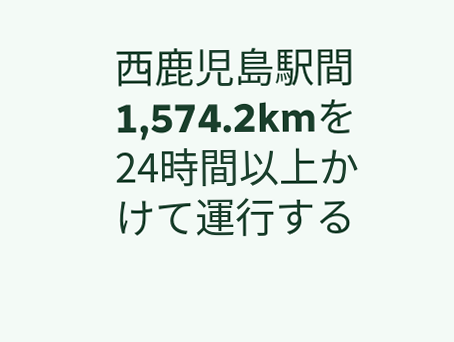西鹿児島駅間1,574.2kmを24時間以上かけて運行する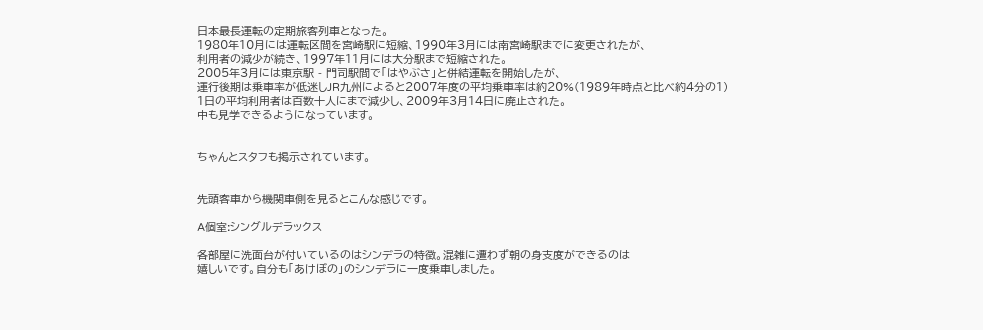日本最長運転の定期旅客列車となった。
1980年10月には運転区間を宮崎駅に短縮、1990年3月には南宮崎駅までに変更されたが、
利用者の減少が続き、1997年11月には大分駅まで短縮された。
2005年3月には東京駅 - 門司駅間で「はやぶさ」と併結運転を開始したが、
運行後期は乗車率が低迷しJR九州によると2007年度の平均乗車率は約20%(1989年時点と比べ約4分の1)
1日の平均利用者は百数十人にまで減少し、2009年3月14日に廃止された。
中も見学できるようになっています。


ちゃんとスタフも掲示されています。


先頭客車から機関車側を見るとこんな感じです。

A個室:シングルデラックス

各部屋に洗面台が付いているのはシンデラの特徴。混雑に遭わず朝の身支度ができるのは
嬉しいです。自分も「あけぼの」のシンデラに一度乗車しました。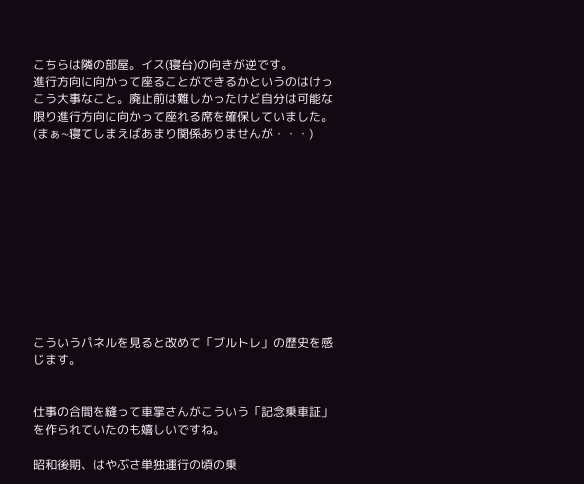こちらは隣の部屋。イス(寝台)の向きが逆です。
進行方向に向かって座ることができるかというのはけっこう大事なこと。廃止前は難しかったけど自分は可能な限り進行方向に向かって座れる席を確保していました。(まぁ~寝てしまえばあまり関係ありませんが・・・)











こういうパネルを見ると改めて「ブルトレ」の歴史を感じます。


仕事の合間を縫って車掌さんがこういう「記念乗車証」を作られていたのも嬉しいですね。

昭和後期、はやぶさ単独運行の頃の乗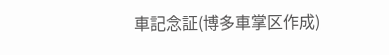車記念証(博多車掌区作成)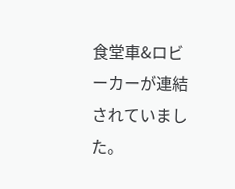食堂車&ロビーカーが連結されていました。